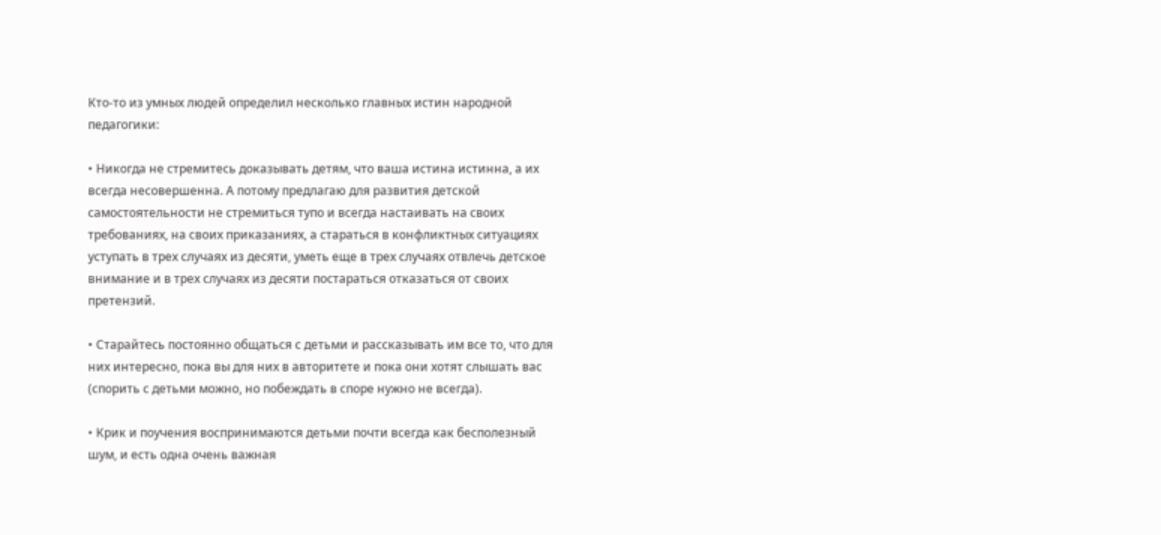Кто-то из умных людей определил несколько главных истин народной педагогики:

• Никогда не стремитесь доказывать детям, что ваша истина истинна, а их всегда несовершенна. А потому предлагаю для развития детской самостоятельности не стремиться тупо и всегда настаивать на своих требованиях, на своих приказаниях, а стараться в конфликтных ситуациях уступать в трех случаях из десяти, уметь еще в трех случаях отвлечь детское внимание и в трех случаях из десяти постараться отказаться от своих претензий.

• Старайтесь постоянно общаться с детьми и рассказывать им все то, что для них интересно, пока вы для них в авторитете и пока они хотят слышать вас (спорить с детьми можно, но побеждать в споре нужно не всегда).

• Крик и поучения воспринимаются детьми почти всегда как бесполезный шум, и есть одна очень важная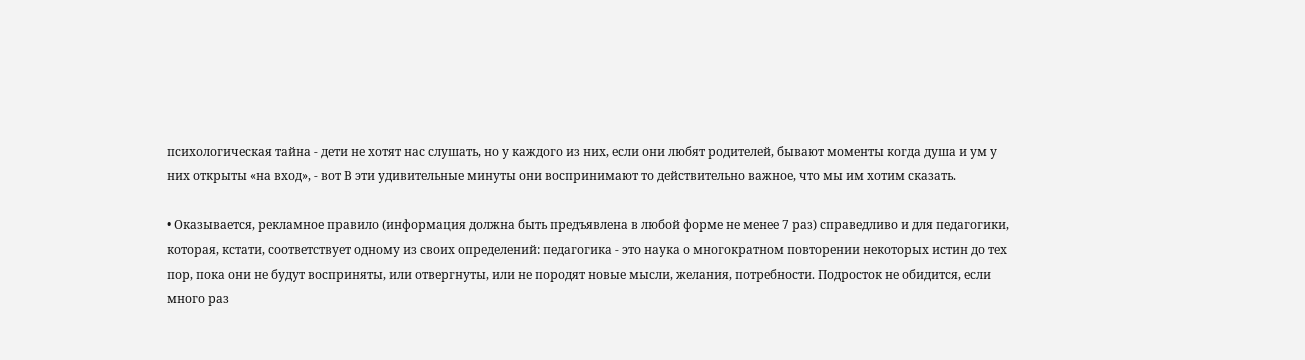психологическая тайна - дети не хотят нас слушать, но у каждого из них, если они любят родителей, бывают моменты когда душа и ум у них открыты «на вход», - вот В эти удивительные минуты они воспринимают то действительно важное, что мы им хотим сказать.

• Оказывается, рекламное правило (информация должна быть предъявлена в любой форме не менее 7 раз) справедливо и для педагогики, которая, кстати, соответствует одному из своих определений: педагогика - это наука о многократном повторении некоторых истин до тех пор, пока они не будут восприняты, или отвергнуты, или не породят новые мысли, желания, потребности. Подросток не обидится, если много раз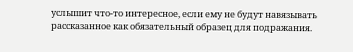услышит что-то интересное, если ему не будут навязывать рассказанное как обязательный образец для подражания.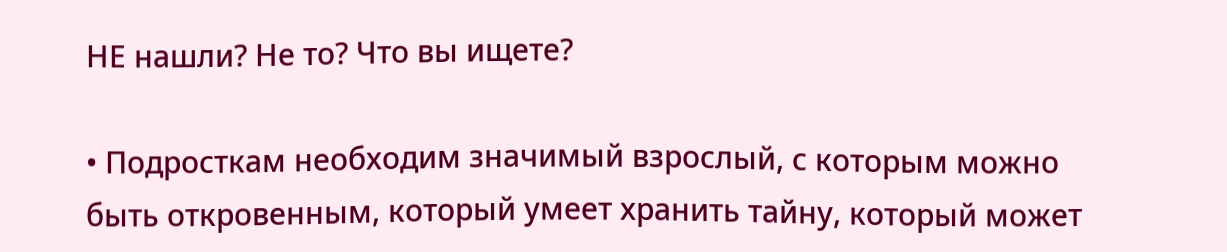НЕ нашли? Не то? Что вы ищете?

• Подросткам необходим значимый взрослый, с которым можно быть откровенным, который умеет хранить тайну, который может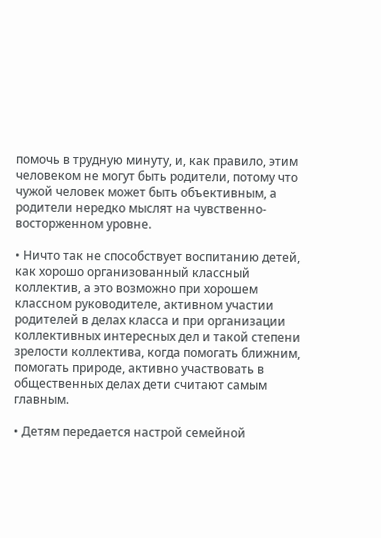помочь в трудную минуту, и, как правило, этим человеком не могут быть родители, потому что чужой человек может быть объективным, а родители нередко мыслят на чувственно-восторженном уровне.

• Ничто так не способствует воспитанию детей, как хорошо организованный классный коллектив, а это возможно при хорошем классном руководителе, активном участии родителей в делах класса и при организации коллективных интересных дел и такой степени зрелости коллектива, когда помогать ближним, помогать природе, активно участвовать в общественных делах дети считают самым главным.

• Детям передается настрой семейной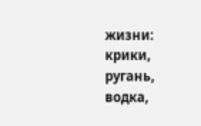жизни: крики, ругань, водка,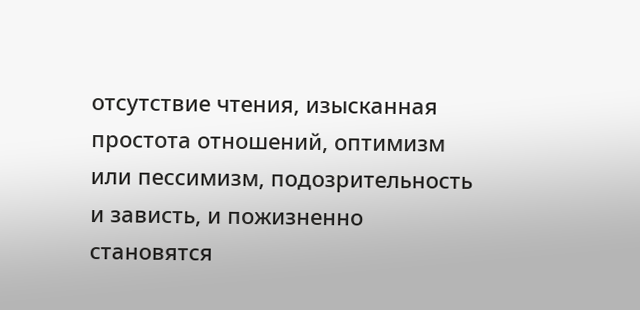отсутствие чтения, изысканная простота отношений, оптимизм или пессимизм, подозрительность и зависть, и пожизненно становятся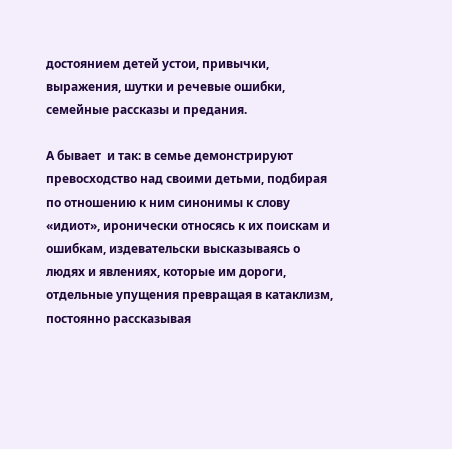достоянием детей устои, привычки, выражения, шутки и речевые ошибки, семейные рассказы и предания.

А бывает  и так: в семье демонстрируют превосходство над своими детьми, подбирая по отношению к ним синонимы к слову «идиот», иронически относясь к их поискам и ошибкам, издевательски высказываясь о людях и явлениях, которые им дороги, отдельные упущения превращая в катаклизм, постоянно рассказывая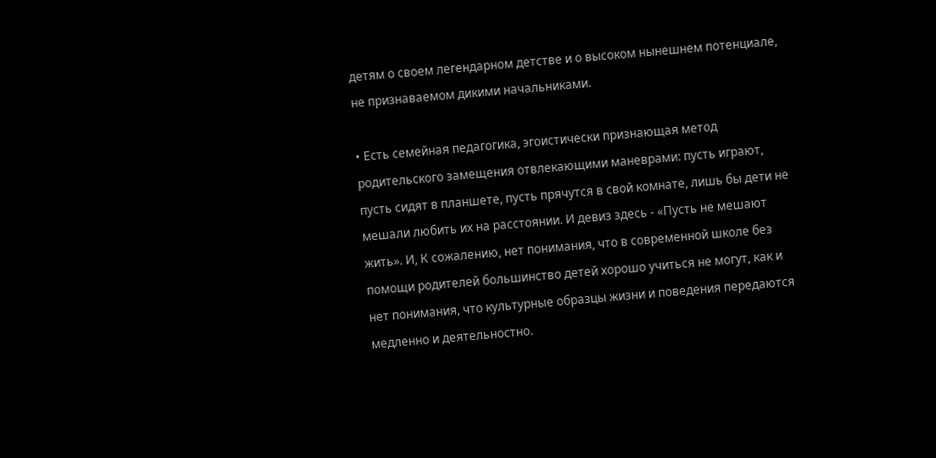детям о своем легендарном детстве и о высоком нынешнем потенциале, не признаваемом дикими начальниками.

• Есть семейная педагогика, эгоистически признающая метод родительского замещения отвлекающими маневрами: пусть играют, пусть сидят в планшете, пусть прячутся в свой комнате, лишь бы дети не мешали любить их на расстоянии. И девиз здесь - «Пусть не мешают жить». И, К сожалению, нет понимания, что в современной школе без помощи родителей большинство детей хорошо учиться не могут, как и нет понимания, что культурные образцы жизни и поведения передаются медленно и деятельностно.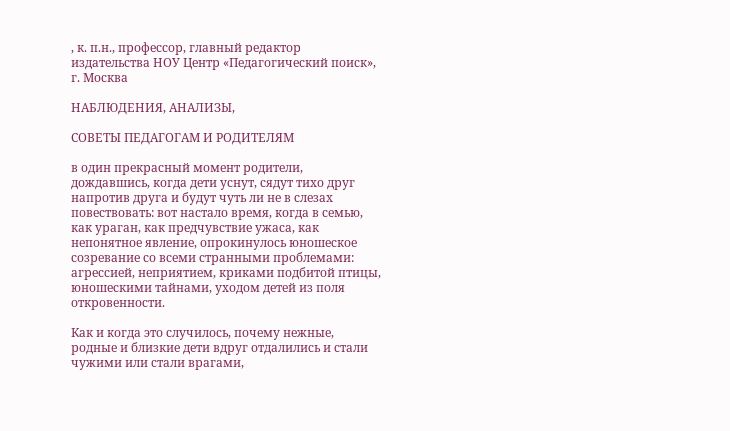, к. п.н., профессор, главный редактор издательства НОУ Центр «Педагогический поиск», г. Москва

НАБЛЮДЕНИЯ, АНАЛИЗЫ,

СОВЕТЫ ПЕДАГОГАМ И РОДИТЕЛЯМ

в один прекрасный момент родители, дождавшись, когда дети уснут, сядут тихо друг напротив друга и будут чуть ли не в слезах повествовать: вот настало время, когда в семью, как ураган, как предчувствие ужаса, как  непонятное явление, опрокинулось юношеское созревание со всеми странными проблемами: агрессией, неприятием, криками подбитой птицы, юношескими тайнами, уходом детей из поля откровенности.

Как и когда это случилось, почему нежные, родные и близкие дети вдруг отдалились и стали чужими или стали врагами,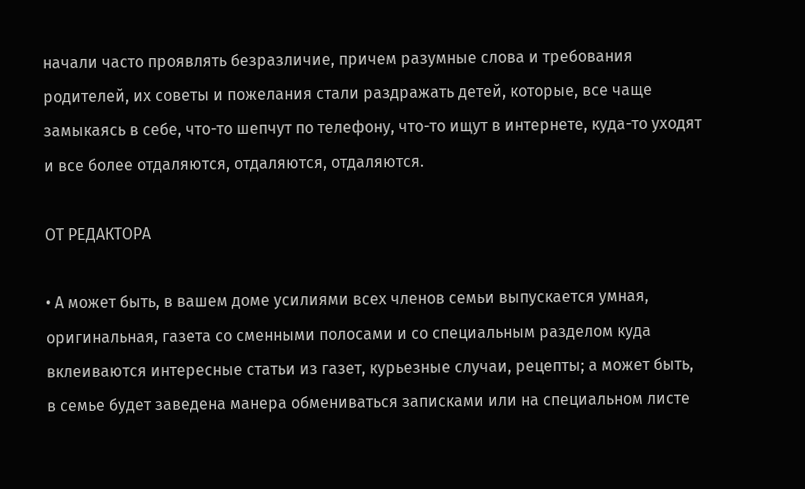начали часто проявлять безразличие, причем разумные слова и требования родителей, их советы и пожелания стали раздражать детей, которые, все чаще замыкаясь в себе, что-то шепчут по телефону, что-то ищут в интернете, куда-то уходят и все более отдаляются, отдаляются, отдаляются.

ОТ РЕДАКТОРА

• А может быть, в вашем доме усилиями всех членов семьи выпускается умная, оригинальная, газета со сменными полосами и со специальным разделом куда вклеиваются интересные статьи из газет, курьезные случаи, рецепты; а может быть, в семье будет заведена манера обмениваться записками или на специальном листе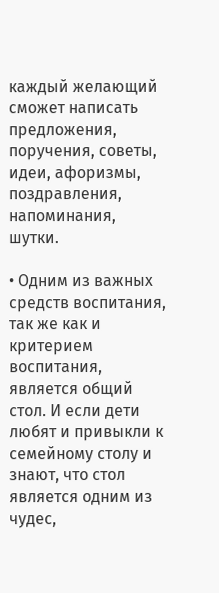каждый желающий сможет написать предложения, поручения, советы, идеи, афоризмы, поздравления, напоминания, шутки.

• Одним из важных средств воспитания, так же как и критерием воспитания, является общий стол. И если дети любят и привыкли к семейному столу и знают, что стол является одним из чудес,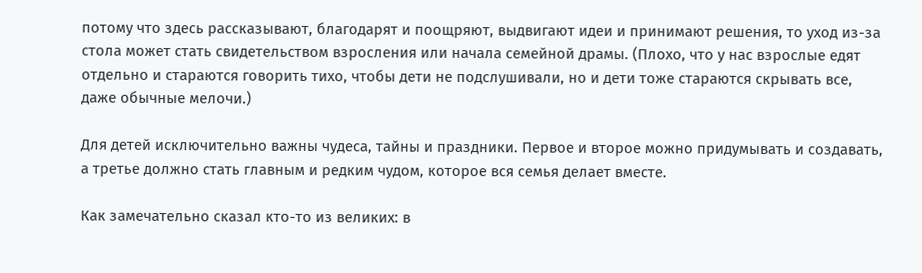потому что здесь рассказывают, благодарят и поощряют, выдвигают идеи и принимают решения, то уход из-за стола может стать свидетельством взросления или начала семейной драмы. (Плохо, что у нас взрослые едят отдельно и стараются говорить тихо, чтобы дети не подслушивали, но и дети тоже стараются скрывать все, даже обычные мелочи.)

Для детей исключительно важны чудеса, тайны и праздники. Первое и второе можно придумывать и создавать, а третье должно стать главным и редким чудом, которое вся семья делает вместе.

Как замечательно сказал кто-то из великих: в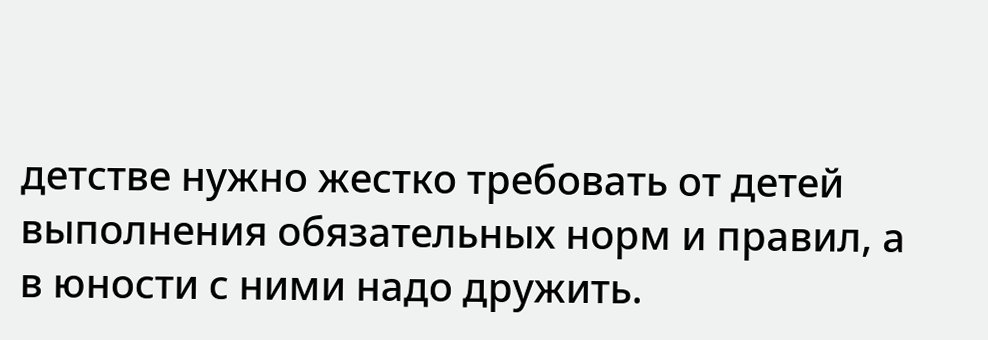детстве нужно жестко требовать от детей выполнения обязательных норм и правил, а в юности с ними надо дружить.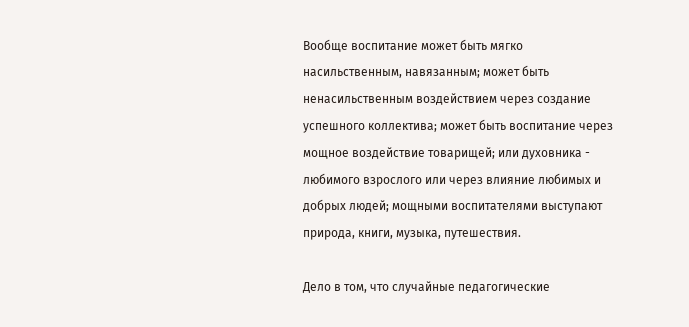Вообще воспитание может быть мягко насильственным, навязанным; может быть ненасильственным воздействием через создание успешного коллектива; может быть воспитание через мощное воздействие товарищей; или духовника - любимого взрослого или через влияние любимых и добрых людей; мощными воспитателями выступают природа, книги, музыка, путешествия.

Дело в том, что случайные педагогические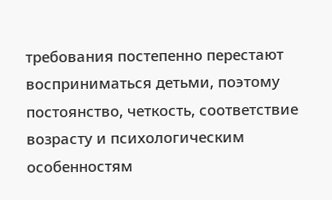требования постепенно перестают восприниматься детьми, поэтому постоянство, четкость, соответствие возрасту и психологическим особенностям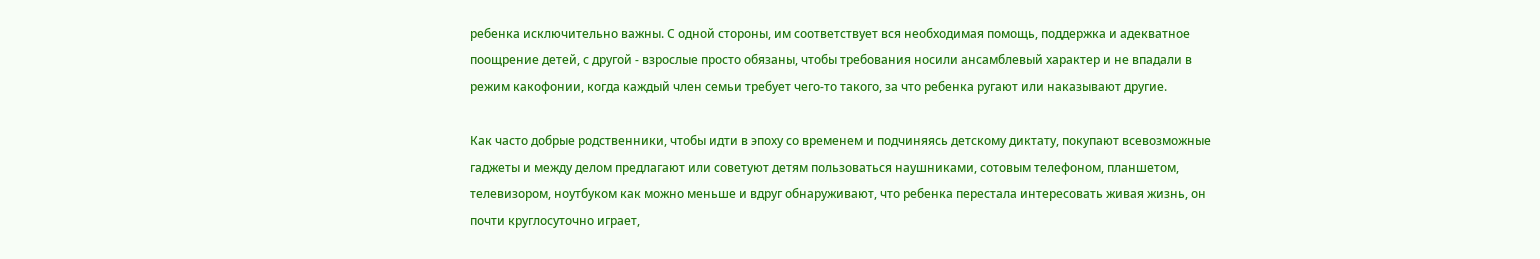ребенка исключительно важны. С одной стороны, им соответствует вся необходимая помощь, поддержка и адекватное поощрение детей, с другой - взрослые просто обязаны, чтобы требования носили ансамблевый характер и не впадали в режим какофонии, когда каждый член семьи требует чего-то такого, за что ребенка ругают или наказывают другие.

Как часто добрые родственники, чтобы идти в эпоху со временем и подчиняясь детскому диктату, покупают всевозможные гаджеты и между делом предлагают или советуют детям пользоваться наушниками, сотовым телефоном, планшетом, телевизором, ноутбуком как можно меньше и вдруг обнаруживают, что ребенка перестала интересовать живая жизнь, он почти круглосуточно играет,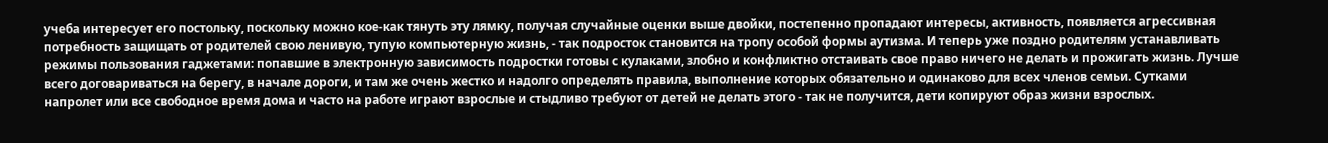учеба интересует его постольку, поскольку можно кое-как тянуть эту лямку, получая случайные оценки выше двойки, постепенно пропадают интересы, активность, появляется агрессивная потребность защищать от родителей свою ленивую, тупую компьютерную жизнь, - так подросток становится на тропу особой формы аутизма. И теперь уже поздно родителям устанавливать режимы пользования гаджетами: попавшие в электронную зависимость подростки готовы с кулаками, злобно и конфликтно отстаивать свое право ничего не делать и прожигать жизнь. Лучше всего договариваться на берегу, в начале дороги, и там же очень жестко и надолго определять правила, выполнение которых обязательно и одинаково для всех членов семьи. Сутками напролет или все свободное время дома и часто на работе играют взрослые и стыдливо требуют от детей не делать этого - так не получится, дети копируют образ жизни взрослых.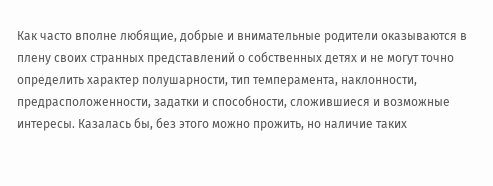Как часто вполне любящие, добрые и внимательные родители оказываются в плену своих странных представлений о собственных детях и не могут точно определить характер полушарности, тип темперамента, наклонности, предрасположенности, задатки и способности, сложившиеся и возможные интересы. Казалась бы, без этого можно прожить, но наличие таких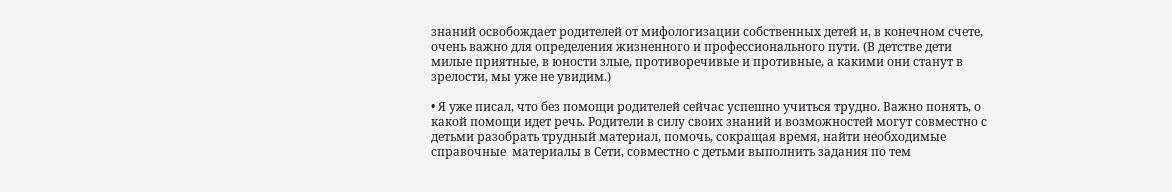знаний освобождает родителей от мифологизации собственных детей и, в конечном счете, очень важно для определения жизненного и профессионального пути. (В детстве дети милые приятные, в юности злые, противоречивые и противные, а какими они станут в зрелости, мы уже не увидим.)

• Я уже писал, что без помощи родителей сейчас успешно учиться трудно. Важно понять, о какой помощи идет речь. Родители в силу своих знаний и возможностей могут совместно с детьми разобрать трудный материал, помочь, сокращая время, найти необходимые справочные  материалы в Сети, совместно с детьми выполнить задания по тем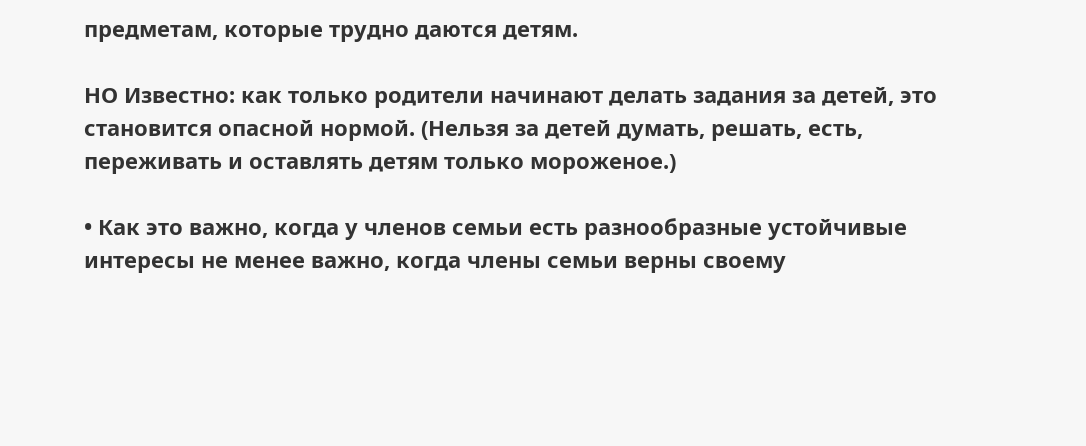предметам, которые трудно даются детям.

НО Известно: как только родители начинают делать задания за детей, это становится опасной нормой. (Нельзя за детей думать, решать, есть, переживать и оставлять детям только мороженое.)

• Как это важно, когда у членов семьи есть разнообразные устойчивые интересы не менее важно, когда члены семьи верны своему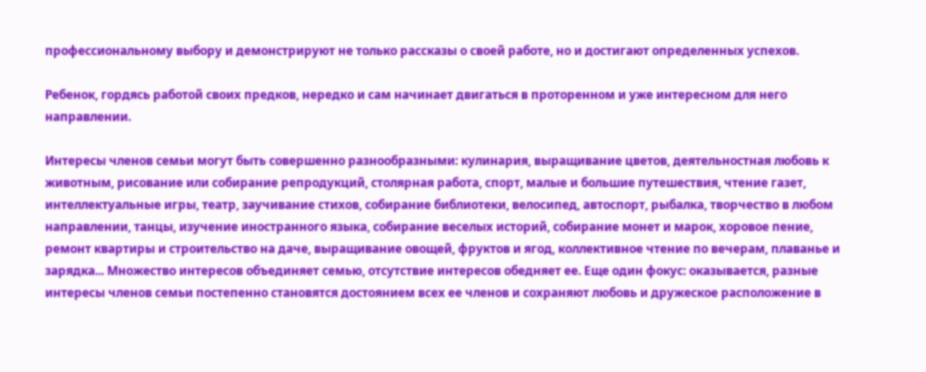профессиональному выбору и демонстрируют не только рассказы о своей работе, но и достигают определенных успехов.

Ребенок, гордясь работой своих предков, нередко и сам начинает двигаться в проторенном и уже интересном для него направлении.

Интересы членов семьи могут быть совершенно разнообразными: кулинария, выращивание цветов, деятельностная любовь к животным, рисование или собирание репродукций, столярная работа, спорт, малые и большие путешествия, чтение газет, интеллектуальные игры, театр, заучивание стихов, собирание библиотеки, велосипед, автоспорт, рыбалка, творчество в любом направлении, танцы, изучение иностранного языка, собирание веселых историй, собирание монет и марок, хоровое пение, ремонт квартиры и строительство на даче, выращивание овощей, фруктов и ягод, коллективное чтение по вечерам, плаванье и зарядка... Множество интересов объединяет семью, отсутствие интересов обедняет ее. Еще один фокус: оказывается, разные интересы членов семьи постепенно становятся достоянием всех ее членов и сохраняют любовь и дружеское расположение в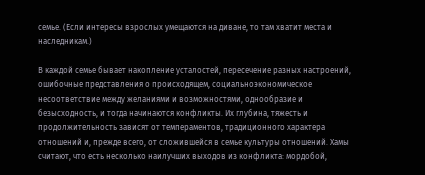семье. (Если интересы взрослых умещаются на диване, то там хватит места и наследникам.)

В каждой семье бывает накопление усталостей, пересечение разных настроений, ошибочные представления о происходящем, социальноэкономическое несоответствие между желаниями и возможностями, однообразие и безысходность, и тогда начинаются конфликты. Их глубина, тяжесть и продолжительность зависят от темпераментов, традиционного характера отношений и, прежде всего, от сложившейся в семье культуры отношений. Хамы считают, что есть несколько наилучших выходов из конфликта: мордобой,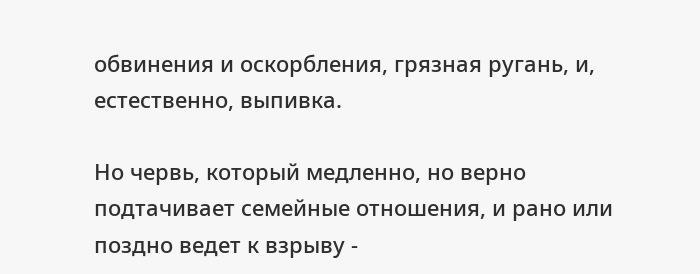обвинения и оскорбления, грязная ругань, и, естественно, выпивка.

Но червь, который медленно, но верно подтачивает семейные отношения, и рано или поздно ведет к взрыву -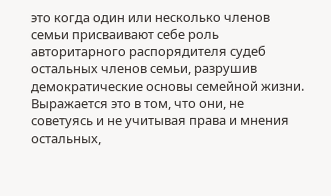это когда один или несколько членов семьи присваивают себе роль авторитарного распорядителя судеб остальных членов семьи, разрушив демократические основы семейной жизни. Выражается это в том, что они, не советуясь и не учитывая права и мнения остальных,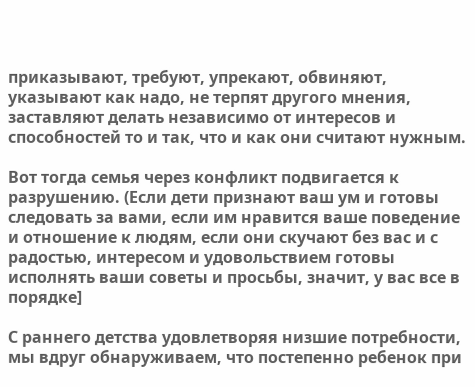приказывают, требуют, упрекают, обвиняют, указывают как надо, не терпят другого мнения, заставляют делать независимо от интересов и способностей то и так, что и как они считают нужным.

Вот тогда семья через конфликт подвигается к разрушению. (Если дети признают ваш ум и готовы следовать за вами, если им нравится ваше поведение и отношение к людям, если они скучают без вас и с радостью, интересом и удовольствием готовы исполнять ваши советы и просьбы, значит, у вас все в порядке]

С раннего детства удовлетворяя низшие потребности, мы вдруг обнаруживаем, что постепенно ребенок при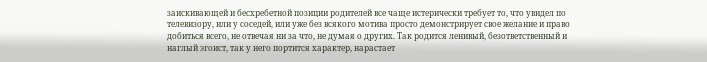заискивающей и бесхребетной позиции родителей все чаще истерически требует то, что увидел по телевизору, или у соседей, или уже без всякого мотива просто демонстрирует свое желание и право добиться всего, не отвечая ни за что, не думая о других. Так родится ленивый, безответственный и наглый эгоист, так у него портится характер, нарастает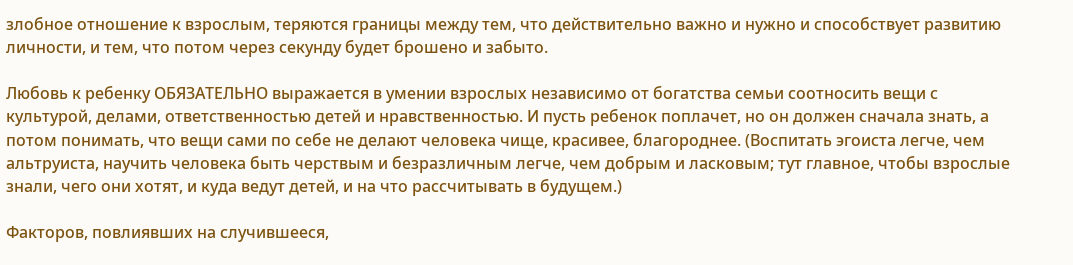злобное отношение к взрослым, теряются границы между тем, что действительно важно и нужно и способствует развитию личности, и тем, что потом через секунду будет брошено и забыто.

Любовь к ребенку ОБЯЗАТЕЛЬНО выражается в умении взрослых независимо от богатства семьи соотносить вещи с культурой, делами, ответственностью детей и нравственностью. И пусть ребенок поплачет, но он должен сначала знать, а потом понимать, что вещи сами по себе не делают человека чище, красивее, благороднее. (Воспитать эгоиста легче, чем альтруиста, научить человека быть черствым и безразличным легче, чем добрым и ласковым; тут главное, чтобы взрослые знали, чего они хотят, и куда ведут детей, и на что рассчитывать в будущем.)

Факторов, повлиявших на случившееся,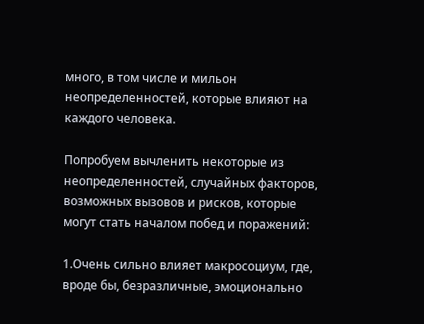много, в том числе и мильон неопределенностей, которые влияют на каждого человека.

Попробуем вычленить некоторые из неопределенностей, случайных факторов, возможных вызовов и рисков, которые могут стать началом побед и поражений:

1.Очень сильно влияет макросоциум, где, вроде бы, безразличные, эмоционально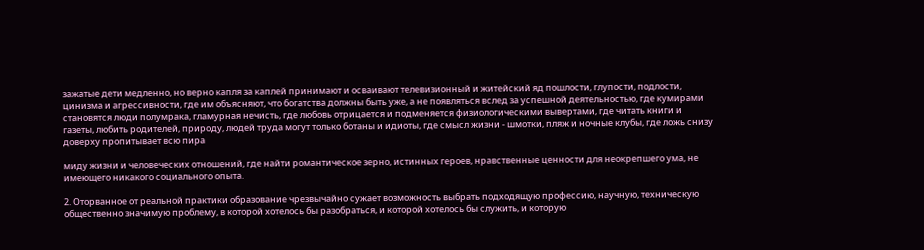зажатые дети медленно, но верно капля за каплей принимают и осваивают телевизионный и житейский яд пошлости, глупости, подлости, цинизма и агрессивности, где им объясняют, что богатства должны быть уже, а не появляться вслед за успешной деятельностью, где кумирами становятся люди полумрака, гламурная нечисть, где любовь отрицается и подменяется физиологическими вывертами, где читать книги и газеты, любить родителей, природу, людей труда могут только ботаны и идиоты, где смысл жизни - шмотки, пляж и ночные клубы, где ложь снизу доверху пропитывает всю пира

миду жизни и человеческих отношений, где найти романтическое зерно, истинных героев, нравственные ценности для неокрепшего ума, не имеющего никакого социального опыта.

2. Оторванное от реальной практики образование чрезвычайно сужает возможность выбрать подходящую профессию, научную, техническую общественно значимую проблему, в которой хотелось бы разобраться, и которой хотелось бы служить, и которую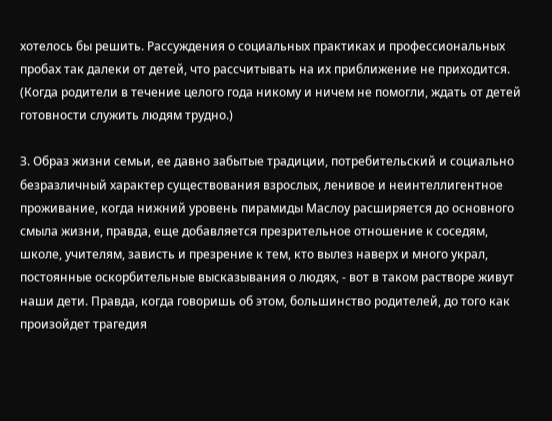хотелось бы решить. Рассуждения о социальных практиках и профессиональных пробах так далеки от детей, что рассчитывать на их приближение не приходится. (Когда родители в течение целого года никому и ничем не помогли, ждать от детей готовности служить людям трудно.)

З. Образ жизни семьи, ее давно забытые традиции, потребительский и социально безразличный характер существования взрослых, ленивое и неинтеллигентное проживание, когда нижний уровень пирамиды Маслоу расширяется до основного смыла жизни, правда, еще добавляется презрительное отношение к соседям, школе, учителям, зависть и презрение к тем, кто вылез наверх и много украл, постоянные оскорбительные высказывания о людях, - вот в таком растворе живут наши дети. Правда, когда говоришь об этом, большинство родителей, до того как произойдет трагедия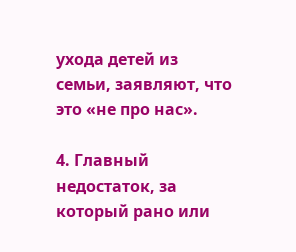ухода детей из семьи, заявляют, что это «не про нас».

4. Главный недостаток, за который рано или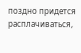поздно придется расплачиваться,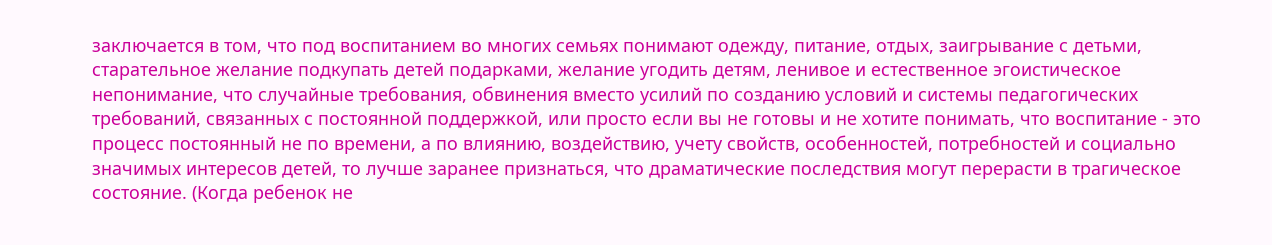заключается в том, что под воспитанием во многих семьях понимают одежду, питание, отдых, заигрывание с детьми, старательное желание подкупать детей подарками, желание угодить детям, ленивое и естественное эгоистическое непонимание, что случайные требования, обвинения вместо усилий по созданию условий и системы педагогических требований, связанных с постоянной поддержкой, или просто если вы не готовы и не хотите понимать, что воспитание - это процесс постоянный не по времени, а по влиянию, воздействию, учету свойств, особенностей, потребностей и социально значимых интересов детей, то лучше заранее признаться, что драматические последствия могут перерасти в трагическое состояние. (Когда ребенок не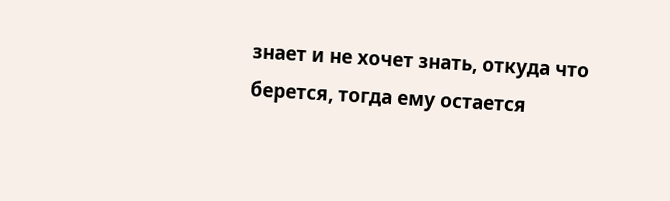знает и не хочет знать, откуда что берется, тогда ему остается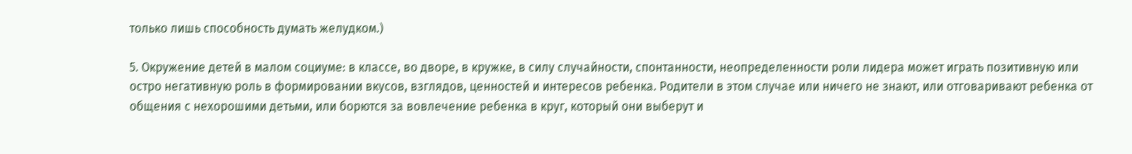только лишь способность думать желудком.)

5. Окружение детей в малом социуме: в классе, во дворе, в кружке, в силу случайности, спонтанности, неопределенности роли лидера может играть позитивную или остро негативную роль в формировании вкусов, взглядов, ценностей и интересов ребенка. Родители в этом случае или ничего не знают, или отговаривают ребенка от общения с нехорошими детьми, или борются за вовлечение ребенка в круг, который они выберут и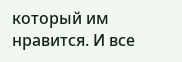который им нравится. И все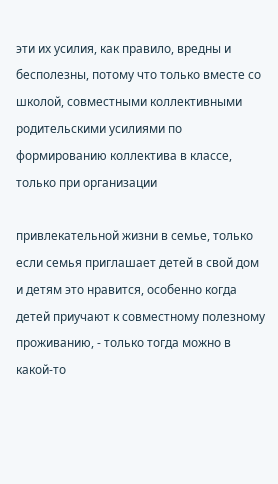эти их усилия, как правило, вредны и бесполезны, потому что только вместе со школой, совместными коллективными родительскими усилиями по формированию коллектива в классе, только при организации

привлекательной жизни в семье, только если семья приглашает детей в свой дом и детям это нравится, особенно когда детей приучают к совместному полезному проживанию, - только тогда можно в какой-то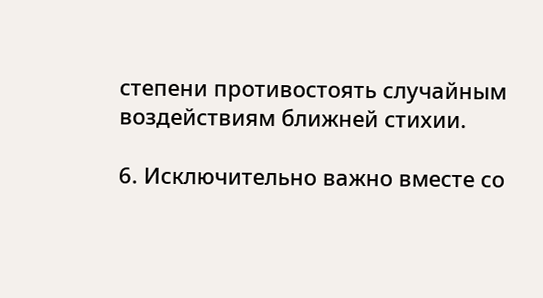степени противостоять случайным воздействиям ближней стихии.

6. Исключительно важно вместе со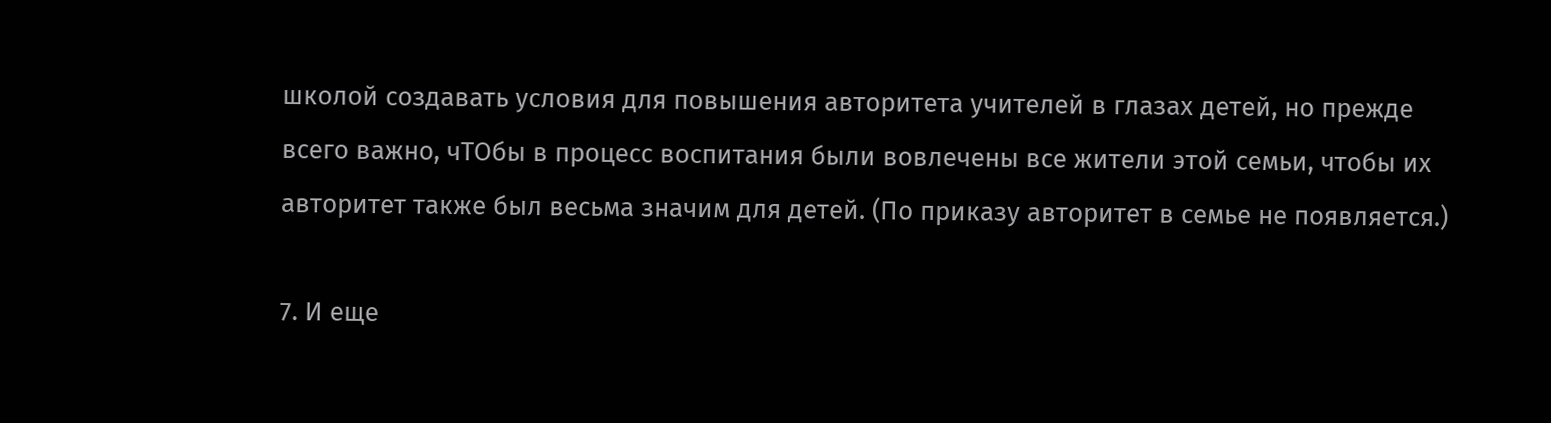школой создавать условия для повышения авторитета учителей в глазах детей, но прежде всего важно, чТОбы в процесс воспитания были вовлечены все жители этой семьи, чтобы их авторитет также был весьма значим для детей. (По приказу авторитет в семье не появляется.)

7. И еще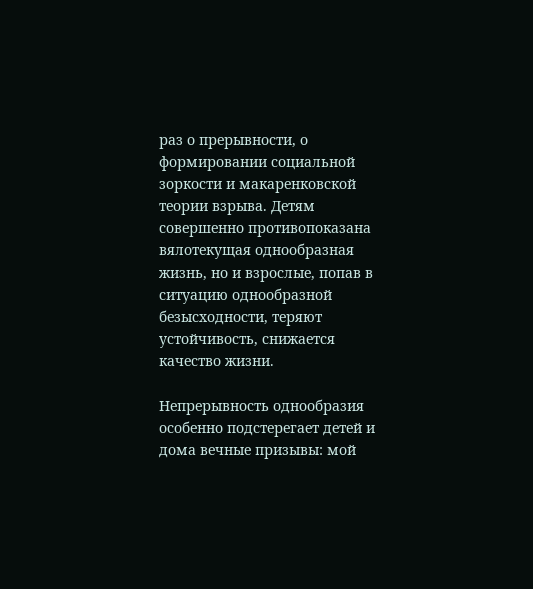раз о прерывности, о формировании социальной зоркости и макаренковской теории взрыва. Детям совершенно противопоказана вялотекущая однообразная жизнь, но и взрослые, попав в ситуацию однообразной безысходности, теряют устойчивость, снижается качество жизни.

Непрерывность однообразия особенно подстерегает детей и дома вечные призывы: мой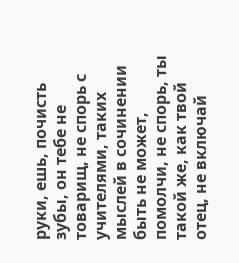руки, ешь, почисть зубы, он тебе не товарищ, не спорь с учителями, таких мыслей в сочинении быть не может, помолчи, не спорь, ты такой же, как твой отец, не включай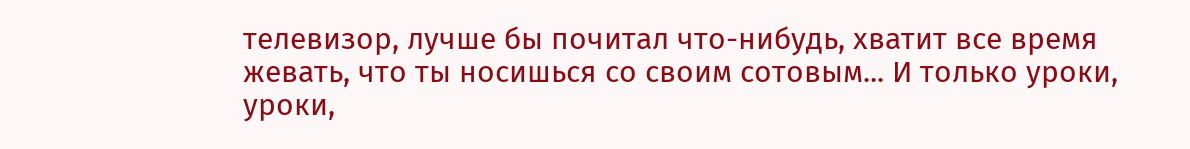телевизор, лучше бы почитал что-нибудь, хватит все время жевать, что ты носишься со своим сотовым... И только уроки, уроки,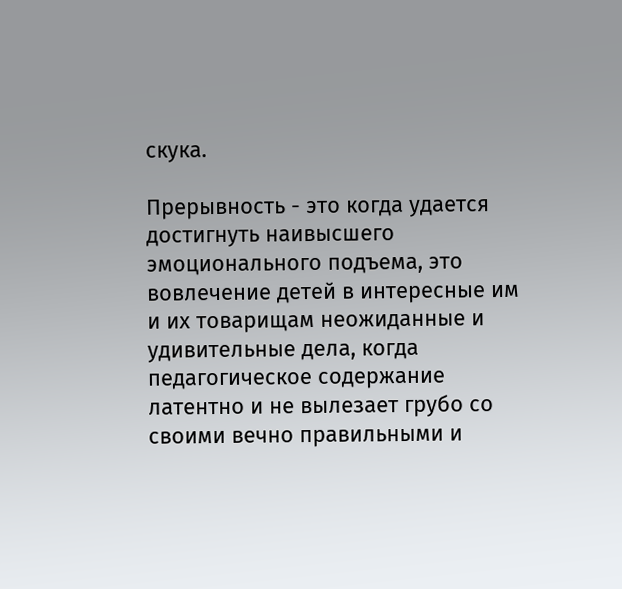скука.

Прерывность - это когда удается достигнуть наивысшего эмоционального подъема, это вовлечение детей в интересные им и их товарищам неожиданные и удивительные дела, когда педагогическое содержание латентно и не вылезает грубо со своими вечно правильными и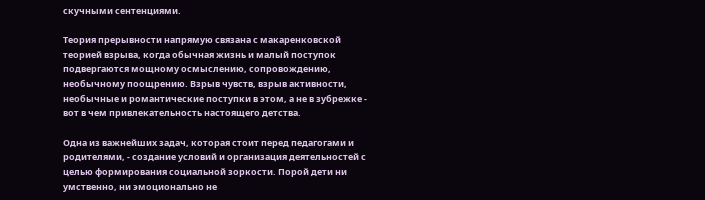скучными сентенциями.

Теория прерывности напрямую связана с макаренковской теорией взрыва, когда обычная жизнь и малый поступок подвергаются мощному осмыслению, сопровождению, необычному поощрению. Взрыв чувств, взрыв активности, необычные и романтические поступки в этом, а не в зубрежке - вот в чем привлекательность настоящего детства.

Одна из важнейших задач, которая стоит перед педагогами и родителями, - создание условий и организация деятельностей с целью формирования социальной зоркости. Порой дети ни умственно, ни эмоционально не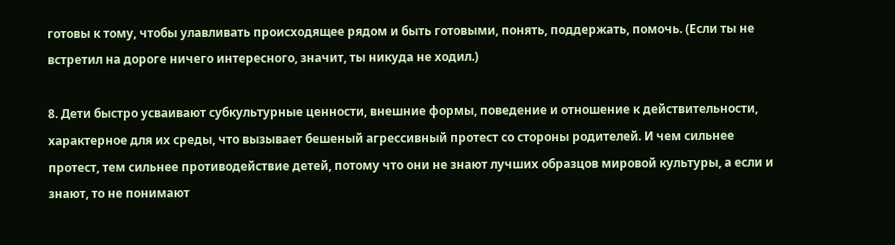готовы к тому, чтобы улавливать происходящее рядом и быть готовыми, понять, поддержать, помочь. (Если ты не встретил на дороге ничего интересного, значит, ты никуда не ходил.)

8. Дети быстро усваивают субкультурные ценности, внешние формы, поведение и отношение к действительности, характерное для их среды, что вызывает бешеный агрессивный протест со стороны родителей. И чем сильнее протест, тем сильнее противодействие детей, потому что они не знают лучших образцов мировой культуры, а если и знают, то не понимают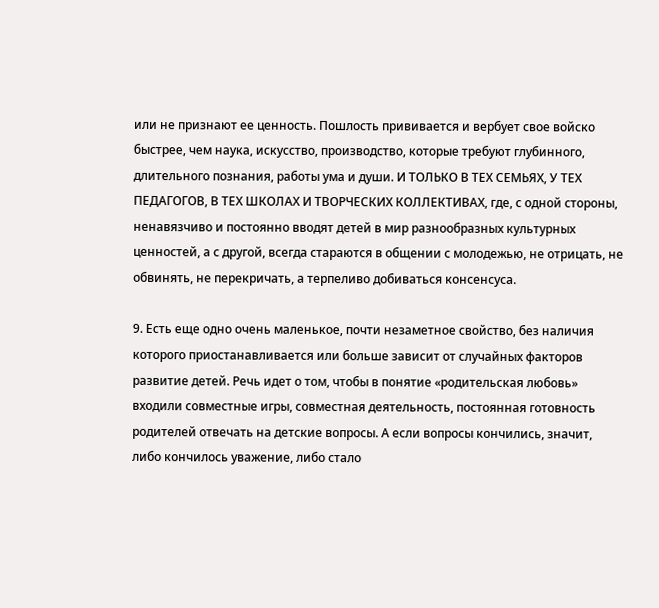или не признают ее ценность. Пошлость прививается и вербует свое войско быстрее, чем наука, искусство, производство, которые требуют глубинного, длительного познания, работы ума и души. И ТОЛЬКО В ТЕХ СЕМЬЯХ, У ТЕХ ПЕДАГОГОВ, В ТЕХ ШКОЛАХ И ТВОРЧЕСКИХ КОЛЛЕКТИВАХ, где, с одной стороны, ненавязчиво и постоянно вводят детей в мир разнообразных культурных ценностей, а с другой, всегда стараются в общении с молодежью, не отрицать, не обвинять, не перекричать, а терпеливо добиваться консенсуса.

9. Есть еще одно очень маленькое, почти незаметное свойство, без наличия которого приостанавливается или больше зависит от случайных факторов развитие детей. Речь идет о том, чтобы в понятие «родительская любовь» входили совместные игры, совместная деятельность, постоянная готовность родителей отвечать на детские вопросы. А если вопросы кончились, значит, либо кончилось уважение, либо стало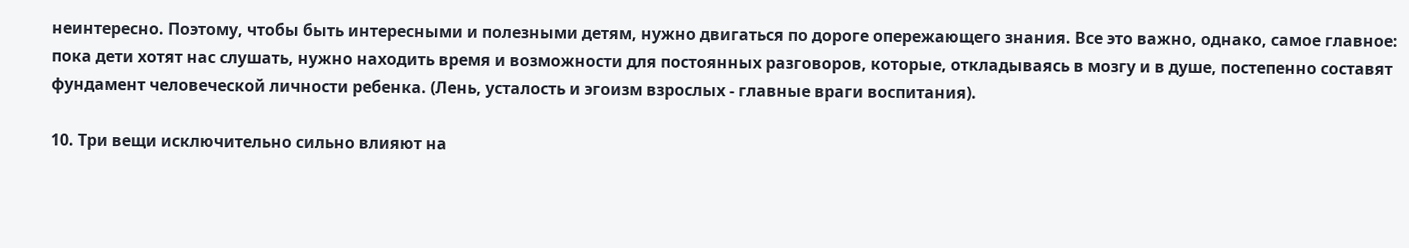неинтересно. Поэтому, чтобы быть интересными и полезными детям, нужно двигаться по дороге опережающего знания. Все это важно, однако, самое главное: пока дети хотят нас слушать, нужно находить время и возможности для постоянных разговоров, которые, откладываясь в мозгу и в душе, постепенно составят фундамент человеческой личности ребенка. (Лень, усталость и эгоизм взрослых - главные враги воспитания).

10. Три вещи исключительно сильно влияют на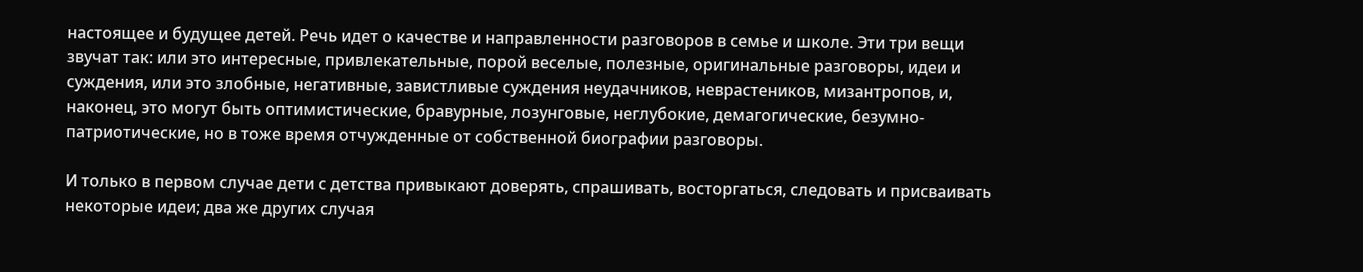настоящее и будущее детей. Речь идет о качестве и направленности разговоров в семье и школе. Эти три вещи звучат так: или это интересные, привлекательные, порой веселые, полезные, оригинальные разговоры, идеи и суждения, или это злобные, негативные, завистливые суждения неудачников, неврастеников, мизантропов, и, наконец, это могут быть оптимистические, бравурные, лозунговые, неглубокие, демагогические, безумно-патриотические, но в тоже время отчужденные от собственной биографии разговоры.

И только в первом случае дети с детства привыкают доверять, спрашивать, восторгаться, следовать и присваивать некоторые идеи; два же других случая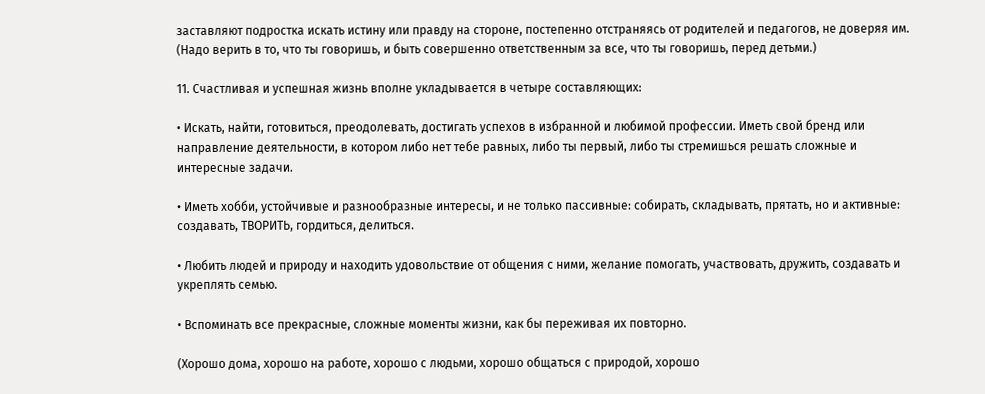заставляют подростка искать истину или правду на стороне, постепенно отстраняясь от родителей и педагогов, не доверяя им. (Надо верить в то, что ты говоришь, и быть совершенно ответственным за все, что ты говоришь, перед детьми.)

11. Счастливая и успешная жизнь вполне укладывается в четыре составляющих:

• Искать, найти, готовиться, преодолевать, достигать успехов в избранной и любимой профессии. Иметь свой бренд или направление деятельности, в котором либо нет тебе равных, либо ты первый, либо ты стремишься решать сложные и интересные задачи.

• Иметь хобби, устойчивые и разнообразные интересы, и не только пассивные: собирать, складывать, прятать, но и активные: создавать, ТВОРИТЬ, гордиться, делиться.

• Любить людей и природу и находить удовольствие от общения с ними, желание помогать, участвовать, дружить, создавать и укреплять семью.

• Вспоминать все прекрасные, сложные моменты жизни, как бы переживая их повторно.

(Хорошо дома, хорошо на работе, хорошо с людьми, хорошо общаться с природой, хорошо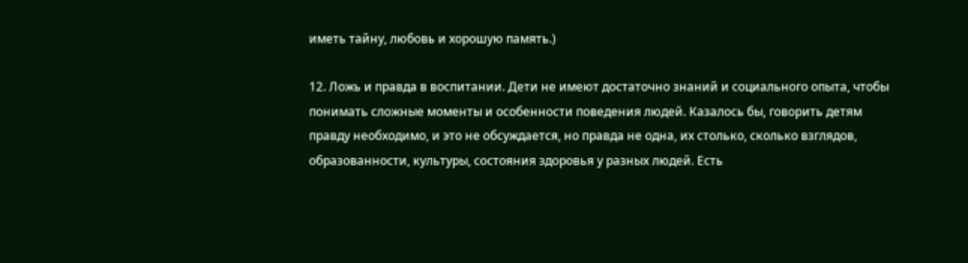иметь тайну, любовь и хорошую память.)

12. Ложь и правда в воспитании. Дети не имеют достаточно знаний и социального опыта, чтобы понимать сложные моменты и особенности поведения людей. Казалось бы, говорить детям правду необходимо, и это не обсуждается, но правда не одна, их столько, сколько взглядов, образованности, культуры, состояния здоровья у разных людей. Есть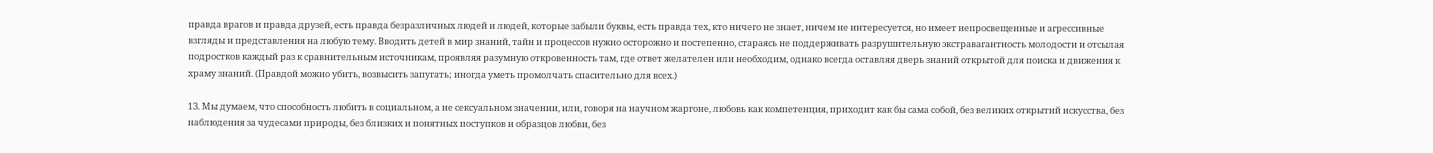правда врагов и правда друзей, есть правда безразличных людей и людей, которые забыли буквы, есть правда тех, кто ничего не знает, ничем не интересуется, но имеет непросвещенные и агрессивные взгляды и представления на любую тему. Вводить детей в мир знаний, тайн и процессов нужно осторожно и постепенно, стараясь не поддерживать разрушительную экстравагантность молодости и отсылая подростков каждый раз к сравнительным источникам, проявляя разумную откровенность там, где ответ желателен или необходим, однако всегда оставляя дверь знаний открытой для поиска и движения к храму знаний. (Правдой можно убить, возвысить запугать; иногда уметь промолчать спасительно для всех.)

1З. Мы думаем, что способность любить в социальном, а не сексуальном значении, или, говоря на научном жаргоне, любовь как компетенция, приходит как бы сама собой, без великих открытий искусства, без наблюдения за чудесами природы, без близких и понятных поступков и образцов любви, без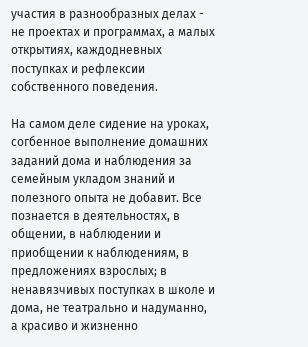участия в разнообразных делах - не проектах и программах, а малых открытиях, каждодневных поступках и рефлексии собственного поведения.

На самом деле сидение на уроках, согбенное выполнение домашних заданий дома и наблюдения за семейным укладом знаний и полезного опыта не добавит. Все познается в деятельностях, в общении, в наблюдении и приобщении к наблюдениям, в предложениях взрослых; в ненавязчивых поступках в школе и дома, не театрально и надуманно, а красиво и жизненно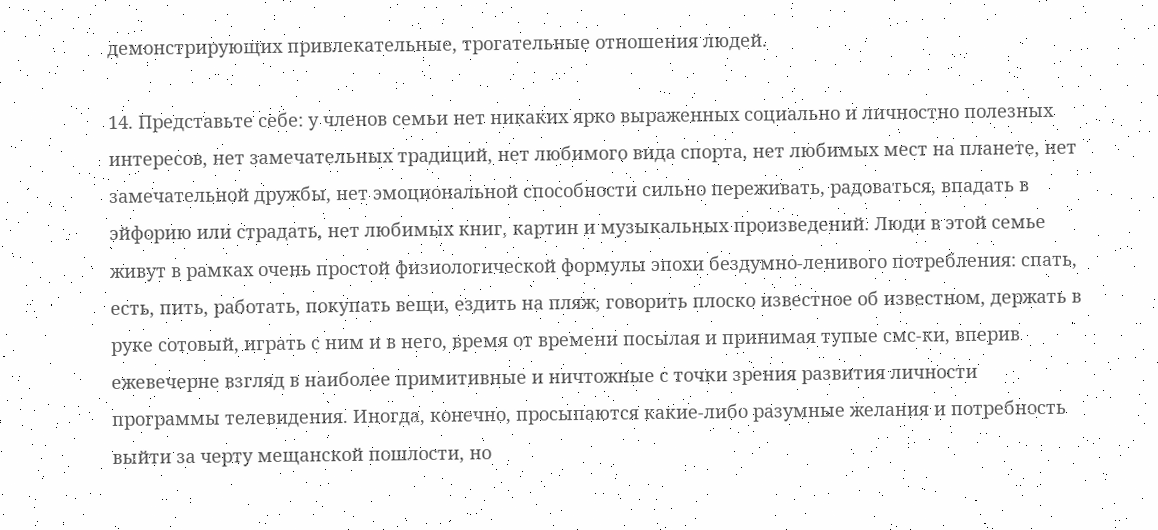демонстрирующих привлекательные, трогательные отношения людей.

14. Представьте себе: у членов семьи нет никаких ярко выраженных социально и личностно полезных интересов, нет замечательных традиций, нет любимого вида спорта, нет любимых мест на планете, нет замечательной дружбы, нет эмоциональной способности сильно переживать, радоваться, впадать в эйфорию или страдать, нет любимых книг, картин и музыкальных произведений. Люди в этой семье живут в рамках очень простой физиологической формулы эпохи бездумно-ленивого потребления: спать, есть, пить, работать, покупать вещи, ездить на пляж, говорить плоско известное об известном, держать в руке сотовый, играть с ним и в него, время от времени посылая и принимая тупые смс-ки, вперив ежевечерне взгляд в наиболее примитивные и ничтожные с точки зрения развития личности программы телевидения. Иногда, конечно, просыпаются какие-либо разумные желания и потребность выйти за черту мещанской пошлости, но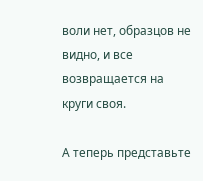воли нет, образцов не видно, и все возвращается на круги своя.

А теперь представьте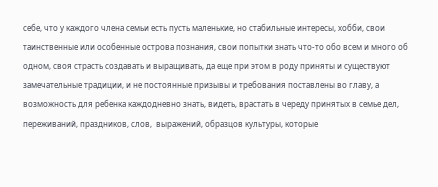себе, что у каждого члена семьи есть пусть маленькие, но стабильные интересы, хобби, свои таинственные или особенные острова познания, свои попытки знать что-то обо всем и много об одном, своя страсть создавать и выращивать, да еще при этом в роду приняты и существуют замечательные традиции, и не постоянные призывы и требования поставлены во главу, а возможность для ребенка каждодневно знать, видеть, врастать в череду принятых в семье дел, переживаний, праздников, слов,  выражений, образцов культуры, которые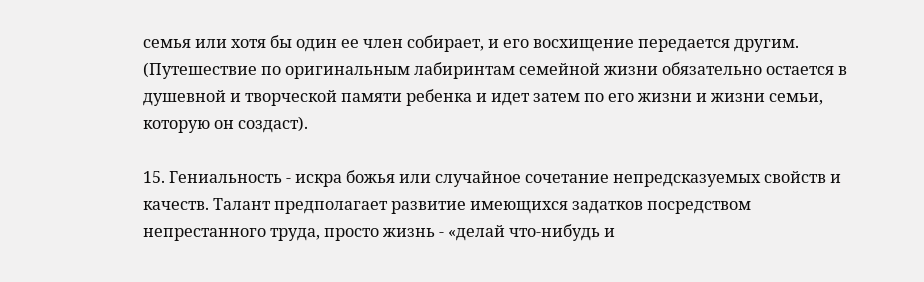семья или хотя бы один ее член собирает, и его восхищение передается другим. (Путешествие по оригинальным лабиринтам семейной жизни обязательно остается в душевной и творческой памяти ребенка и идет затем по его жизни и жизни семьи, которую он создаст).

15. Гениальность - искра божья или случайное сочетание непредсказуемых свойств и качеств. Талант предполагает развитие имеющихся задатков посредством непрестанного труда, просто жизнь - «делай что-нибудь и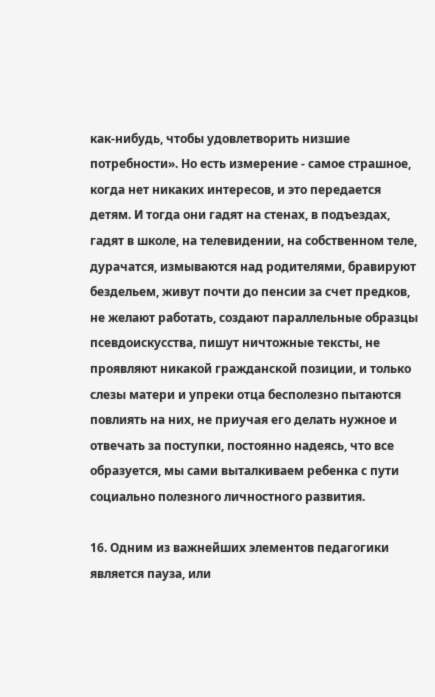как-нибудь, чтобы удовлетворить низшие потребности». Но есть измерение - самое страшное, когда нет никаких интересов, и это передается детям. И тогда они гадят на стенах, в подъездах, гадят в школе, на телевидении, на собственном теле, дурачатся, измываются над родителями, бравируют бездельем, живут почти до пенсии за счет предков, не желают работать, создают параллельные образцы псевдоискусства, пишут ничтожные тексты, не проявляют никакой гражданской позиции, и только слезы матери и упреки отца бесполезно пытаются повлиять на них, не приучая его делать нужное и отвечать за поступки, постоянно надеясь, что все образуется, мы сами выталкиваем ребенка с пути социально полезного личностного развития.

16. Одним из важнейших элементов педагогики является пауза, или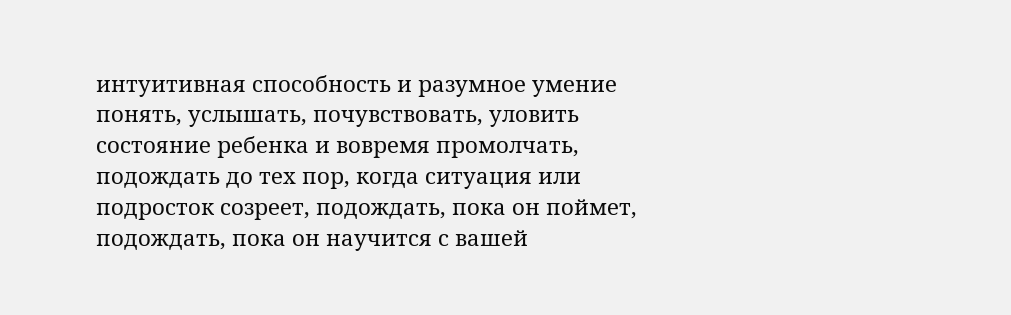интуитивная способность и разумное умение понять, услышать, почувствовать, уловить состояние ребенка и вовремя промолчать, подождать до тех пор, когда ситуация или подросток созреет, подождать, пока он поймет, подождать, пока он научится с вашей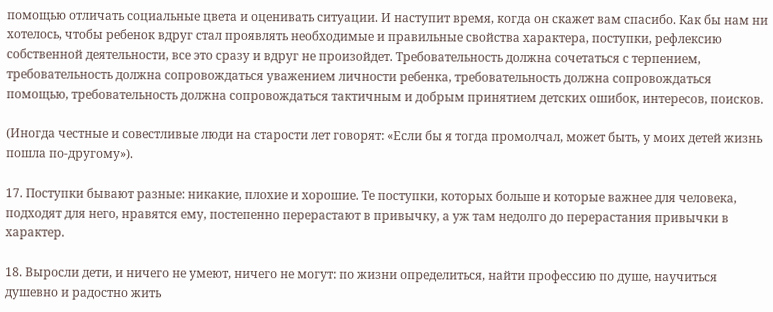помощью отличать социальные цвета и оценивать ситуации. И наступит время, когда он скажет вам спасибо. Как бы нам ни хотелось, чтобы ребенок вдруг стал проявлять необходимые и правильные свойства характера, поступки, рефлексию собственной деятельности, все это сразу и вдруг не произойдет. Требовательность должна сочетаться с терпением, требовательность должна сопровождаться уважением личности ребенка, требовательность должна сопровождаться помощью, требовательность должна сопровождаться тактичным и добрым принятием детских ошибок, интересов, поисков.

(Иногда честные и совестливые люди на старости лет говорят: «Если бы я тогда промолчал, может быть, у моих детей жизнь пошла по-другому»).

17. Поступки бывают разные: никакие, плохие и хорошие. Те поступки, которых больше и которые важнее для человека, подходят для него, нравятся ему, постепенно перерастают в привычку, а уж там недолго до перерастания привычки в характер.

18. Выросли дети, и ничего не умеют, ничего не могут: по жизни определиться, найти профессию по душе, научиться душевно и радостно жить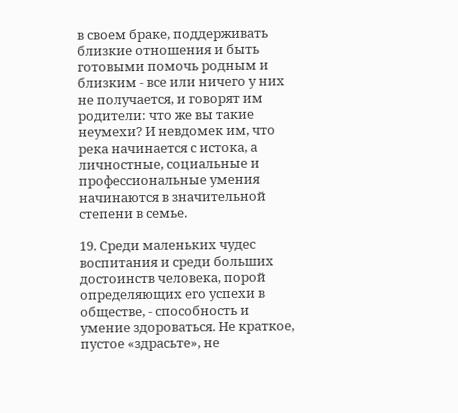в своем браке, поддерживать близкие отношения и быть готовыми помочь родным и близким - все или ничего у них не получается, и говорят им родители: что же вы такие неумехи? И невдомек им, что река начинается с истока, а личностные, социальные и профессиональные умения начинаются в значительной степени в семье.

19. Среди маленьких чудес воспитания и среди больших достоинств человека, порой определяющих его успехи в обществе, - способность и умение здороваться. Не краткое, пустое «здрасьте», не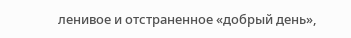ленивое и отстраненное «добрый день»,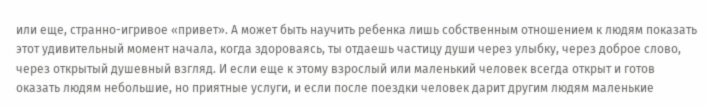или еще, странно-игривое «привет». А может быть научить ребенка лишь собственным отношением к людям показать этот удивительный момент начала, когда здороваясь, ты отдаешь частицу души через улыбку, через доброе слово, через открытый душевный взгляд. И если еще к этому взрослый или маленький человек всегда открыт и готов оказать людям небольшие, но приятные услуги, и если после поездки человек дарит другим людям маленькие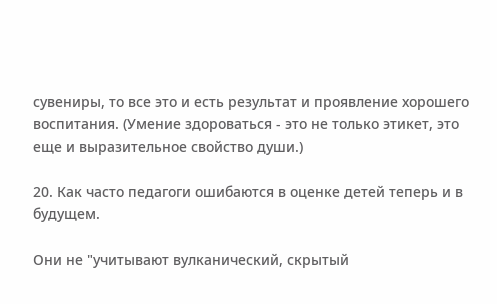сувениры, то все это и есть результат и проявление хорошего воспитания. (Умение здороваться - это не только этикет, это еще и выразительное свойство души.)

20. Как часто педагоги ошибаются в оценке детей теперь и в будущем.

Они не "учитывают вулканический, скрытый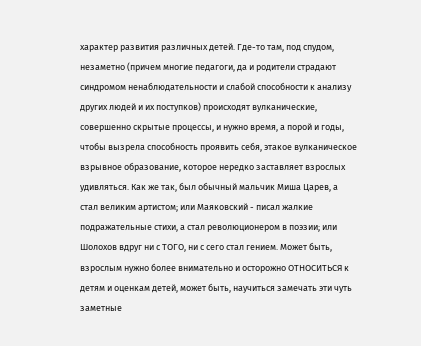характер развития различных детей. Где-то там, под спудом, незаметно (причем многие педагоги, да и родители страдают синдромом ненаблюдательности и слабой способности к анализу других людей и их поступков) происходят вулканические, совершенно скрытые процессы, и нужно время, а порой и годы, чтобы вызрела способность проявить себя, этакое вулканическое взрывное образование, которое нередко заставляет взрослых удивляться. Как же так, был обычный мальчик Миша Царев, а стал великим артистом; или Маяковский - писал жалкие подражательные стихи, а стал революционером в поэзии; или Шолохов вдруг ни с ТОГО, ни с сего стал гением. Может быть, взрослым нужно более внимательно и осторожно ОТНОСИТЬСЯ к детям и оценкам детей, может быть, научиться замечать эти чуть заметные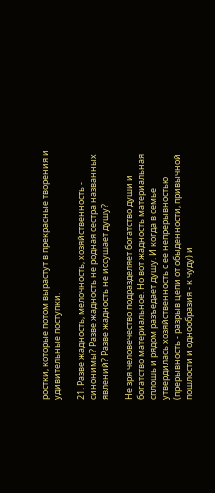ростки, которые потом вырастут в прекрасные творения и удивительные поступки.

21. Разве жадность, мелочность, хозяйственность - синонимы? Разве жадность не родная сестра названных явлений? Разве жадность не иссушает душу?

Не зря человечество подразделяет богатство души и богатство материальное. Но вот жадность материальная сплошь и рядом разъедает душу. И когда в семье утвердилась хозяйственность с ее непрерывностью (прерывность - разрыв цепи от обыденности, привычной пошлости и однообразия - к чуду) и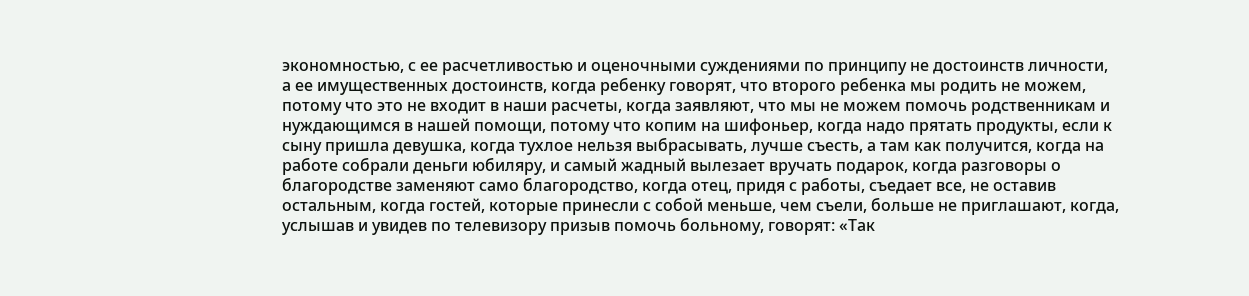экономностью, с ее расчетливостью и оценочными суждениями по принципу не достоинств личности, а ее имущественных достоинств, когда ребенку говорят, что второго ребенка мы родить не можем, потому что это не входит в наши расчеты, когда заявляют, что мы не можем помочь родственникам и нуждающимся в нашей помощи, потому что копим на шифоньер, когда надо прятать продукты, если к сыну пришла девушка, когда тухлое нельзя выбрасывать, лучше съесть, а там как получится, когда на работе собрали деньги юбиляру, и самый жадный вылезает вручать подарок, когда разговоры о благородстве заменяют само благородство, когда отец, придя с работы, съедает все, не оставив остальным, когда гостей, которые принесли с собой меньше, чем съели, больше не приглашают, когда, услышав и увидев по телевизору призыв помочь больному, говорят: «Так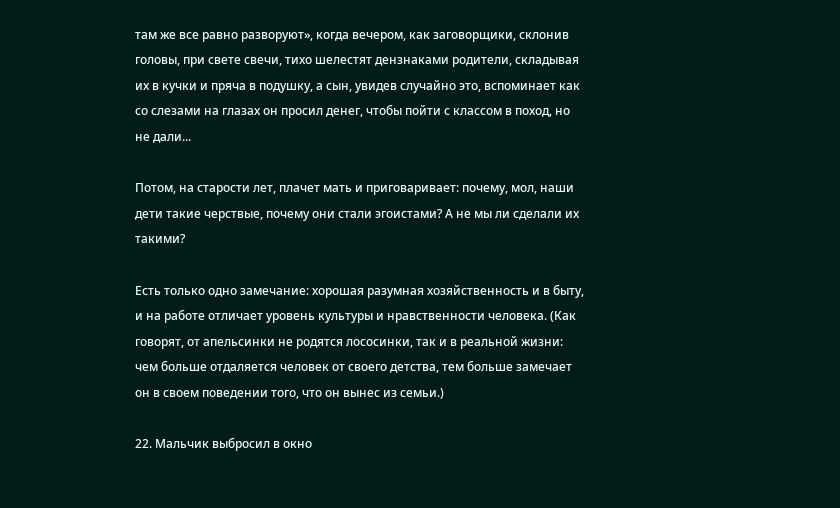там же все равно разворуют», когда вечером, как заговорщики, склонив головы, при свете свечи, тихо шелестят дензнаками родители, складывая их в кучки и пряча в подушку, а сын, увидев случайно это, вспоминает как со слезами на глазах он просил денег, чтобы пойти с классом в поход, но не дали...

Потом, на старости лет, плачет мать и приговаривает: почему, мол, наши дети такие черствые, почему они стали эгоистами? А не мы ли сделали их такими?

Есть только одно замечание: хорошая разумная хозяйственность и в быту, и на работе отличает уровень культуры и нравственности человека. (Как говорят, от апельсинки не родятся лососинки, так и в реальной жизни: чем больше отдаляется человек от своего детства, тем больше замечает он в своем поведении того, что он вынес из семьи.)

22. Мальчик выбросил в окно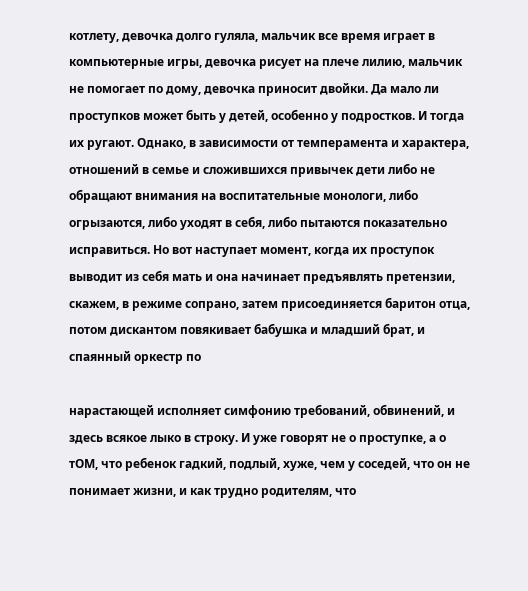котлету, девочка долго гуляла, мальчик все время играет в компьютерные игры, девочка рисует на плече лилию, мальчик не помогает по дому, девочка приносит двойки. Да мало ли проступков может быть у детей, особенно у подростков. И тогда их ругают. Однако, в зависимости от темперамента и характера, отношений в семье и сложившихся привычек дети либо не обращают внимания на воспитательные монологи, либо огрызаются, либо уходят в себя, либо пытаются показательно исправиться. Но вот наступает момент, когда их проступок выводит из себя мать и она начинает предъявлять претензии, скажем, в режиме сопрано, затем присоединяется баритон отца, потом дискантом повякивает бабушка и младший брат, и спаянный оркестр по

нарастающей исполняет симфонию требований, обвинений, и здесь всякое лыко в строку. И уже говорят не о проступке, а о тОМ, что ребенок гадкий, подлый, хуже, чем у соседей, что он не понимает жизни, и как трудно родителям, что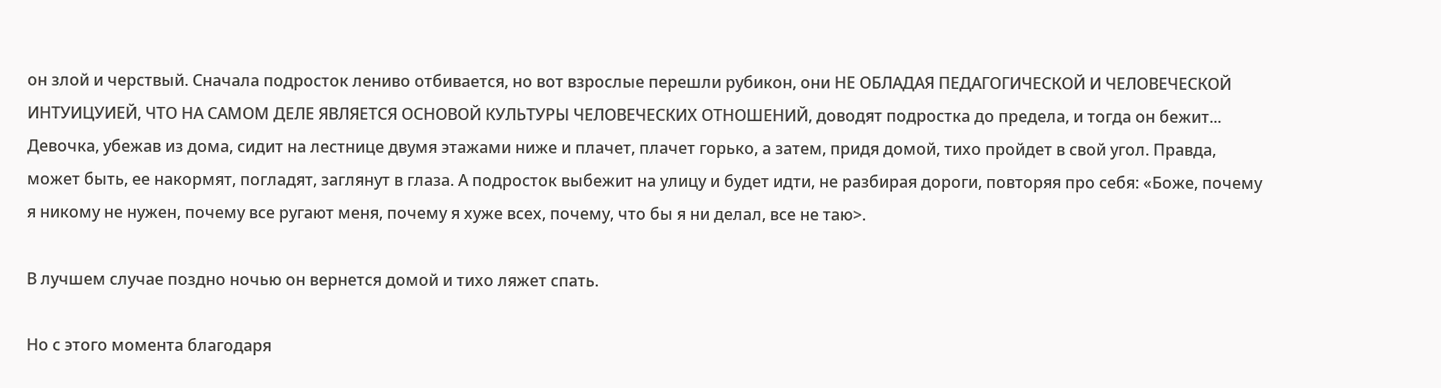он злой и черствый. Сначала подросток лениво отбивается, но вот взрослые перешли рубикон, они НЕ ОБЛАДАЯ ПЕДАГОГИЧЕСКОЙ И ЧЕЛОВЕЧЕСКОЙ ИНТУИЦУИЕЙ, ЧТО НА САМОМ ДЕЛЕ ЯВЛЯЕТСЯ ОСНОВОЙ КУЛЬТУРЫ ЧЕЛОВЕЧЕСКИХ ОТНОШЕНИЙ, доводят подростка до предела, и тогда он бежит... Девочка, убежав из дома, сидит на лестнице двумя этажами ниже и плачет, плачет горько, а затем, придя домой, тихо пройдет в свой угол. Правда, может быть, ее накормят, погладят, заглянут в глаза. А подросток выбежит на улицу и будет идти, не разбирая дороги, повторяя про себя: «Боже, почему я никому не нужен, почему все ругают меня, почему я хуже всех, почему, что бы я ни делал, все не таю>.

В лучшем случае поздно ночью он вернется домой и тихо ляжет спать.

Но с этого момента благодаря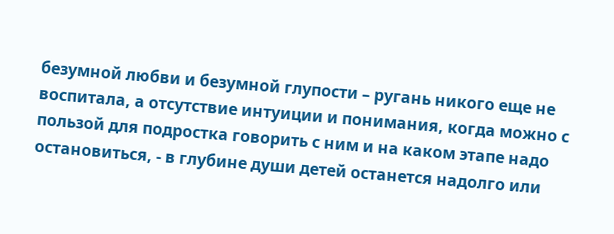безумной любви и безумной глупости – ругань никого еще не воспитала, а отсутствие интуиции и понимания, когда можно с пользой для подростка говорить с ним и на каком этапе надо остановиться, - в глубине души детей останется надолго или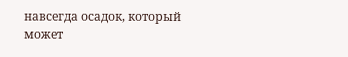навсегда осадок, который может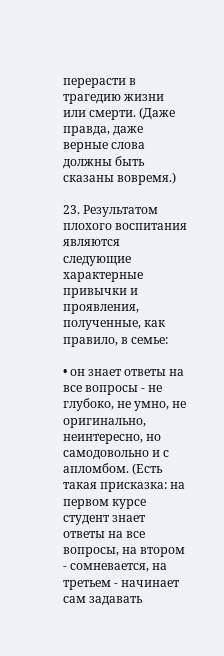перерасти в трагедию жизни или смерти. (Даже правда, даже верные слова должны быть сказаны вовремя.)

23. Результатом плохого воспитания являются следующие характерные привычки и проявления, полученные, как правило, в семье:

• он знает ответы на все вопросы - не глубоко, не умно, не оригинально, неинтересно, но самодовольно и с апломбом. (Есть такая присказка: на первом курсе студент знает ответы на все вопросы, на втором - сомневается, на третьем - начинает сам задавать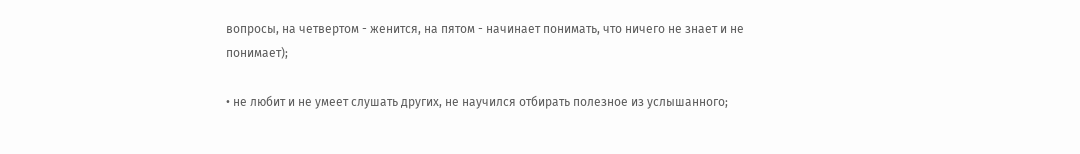вопросы, на четвертом - женится, на пятом - начинает понимать, что ничего не знает и не понимает);

• не любит и не умеет слушать других, не научился отбирать полезное из услышанного;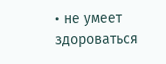• не умеет здороваться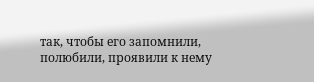так, чтобы его запомнили, полюбили, проявили к нему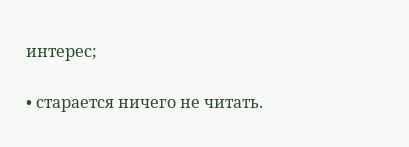интерес;

• старается ничего не читать.